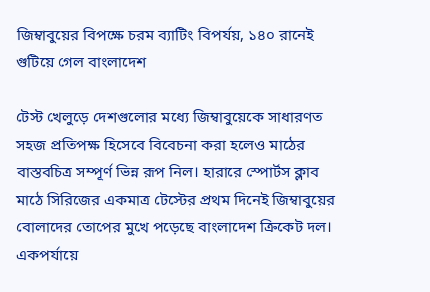জিম্বাবুয়ের বিপক্ষে চরম ব্যাটিং বিপর্যয়, ১৪০ রানেই গুটিয়ে গেল বাংলাদেশ

টেস্ট খেলুড়ে দেশগুলোর মধ্যে জিম্বাবুয়েকে সাধারণত সহজ প্রতিপক্ষ হিসেবে বিবেচনা করা হলেও মাঠের বাস্তবচিত্র সম্পূর্ণ ভিন্ন রূপ নিল। হারারে স্পোর্টস ক্লাব মাঠে সিরিজের একমাত্র টেস্টের প্রথম দিনেই জিম্বাবুয়ের বোলাদের তোপের মুখে পড়েছে বাংলাদেশ ক্রিকেট দল। একপর্যায়ে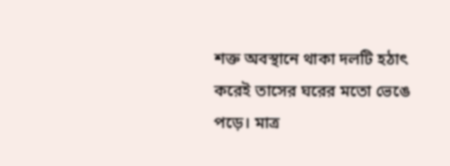শক্ত অবস্থানে থাকা দলটি হঠাৎ করেই তাসের ঘরের মতো ভেঙে পড়ে। মাত্র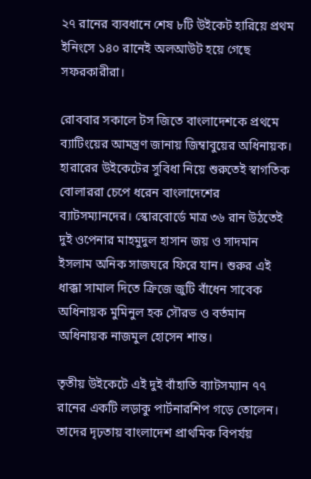২৭ রানের ব্যবধানে শেষ ৮টি উইকেট হারিয়ে প্রথম ইনিংসে ১৪০ রানেই অলআউট হয়ে গেছে সফরকারীরা।

রোববার সকালে টস জিতে বাংলাদেশকে প্রথমে ব্যাটিংয়ের আমন্ত্রণ জানায় জিম্বাবুয়ের অধিনায়ক। হারারের উইকেটের সুবিধা নিয়ে শুরুতেই স্বাগতিক বোলাররা চেপে ধরেন বাংলাদেশের ব্যাটসম্যানদের। স্কোরবোর্ডে মাত্র ৩৬ রান উঠতেই দুই ওপেনার মাহমুদুল হাসান জয় ও সাদমান ইসলাম অনিক সাজঘরে ফিরে যান। শুরুর এই ধাক্কা সামাল দিতে ক্রিজে জুটি বাঁধেন সাবেক অধিনায়ক মুমিনুল হক সৌরভ ও বর্তমান অধিনায়ক নাজমুল হোসেন শান্ত।

তৃতীয় উইকেটে এই দুই বাঁহাতি ব্যাটসম্যান ৭৭ রানের একটি লড়াকু পার্টনারশিপ গড়ে তোলেন। তাদের দৃঢ়তায় বাংলাদেশ প্রাথমিক বিপর্যয়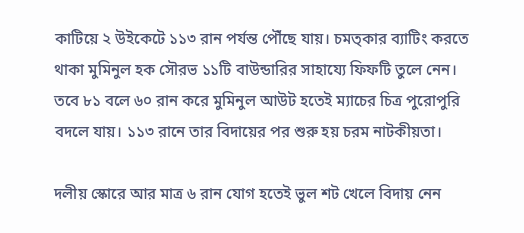কাটিয়ে ২ উইকেটে ১১৩ রান পর্যন্ত পৌঁছে যায়। চমত্কার ব্যাটিং করতে থাকা মুমিনুল হক সৌরভ ১১টি বাউন্ডারির সাহায্যে ফিফটি তুলে নেন। তবে ৮১ বলে ৬০ রান করে মুমিনুল আউট হতেই ম্যাচের চিত্র পুরোপুরি বদলে যায়। ১১৩ রানে তার বিদায়ের পর শুরু হয় চরম নাটকীয়তা।

দলীয় স্কোরে আর মাত্র ৬ রান যোগ হতেই ভুল শট খেলে বিদায় নেন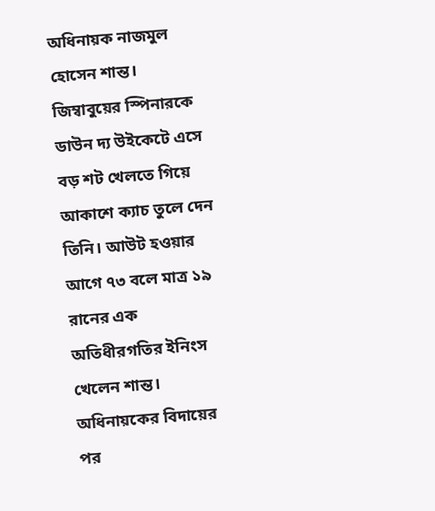অধিনায়ক নাজমুল হোসেন শান্ত। জিম্বাবুয়ের স্পিনারকে ডাউন দ্য উইকেটে এসে বড় শট খেলতে গিয়ে আকাশে ক্যাচ তুলে দেন তিনি। আউট হওয়ার আগে ৭৩ বলে মাত্র ১৯ রানের এক অতিধীরগতির ইনিংস খেলেন শান্ত। অধিনায়কের বিদায়ের পর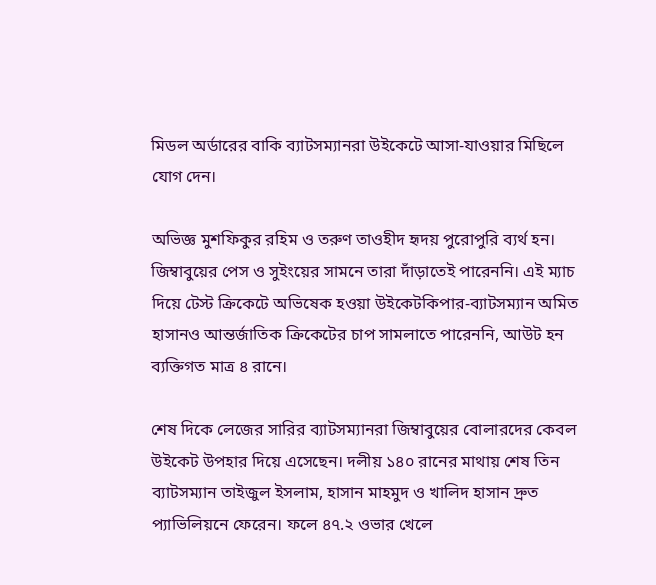মিডল অর্ডারের বাকি ব্যাটসম্যানরা উইকেটে আসা-যাওয়ার মিছিলে যোগ দেন।

অভিজ্ঞ মুশফিকুর রহিম ও তরুণ তাওহীদ হৃদয় পুরোপুরি ব্যর্থ হন। জিম্বাবুয়ের পেস ও সুইংয়ের সামনে তারা দাঁড়াতেই পারেননি। এই ম্যাচ দিয়ে টেস্ট ক্রিকেটে অভিষেক হওয়া উইকেটকিপার-ব্যাটসম্যান অমিত হাসানও আন্তর্জাতিক ক্রিকেটের চাপ সামলাতে পারেননি, আউট হন ব্যক্তিগত মাত্র ৪ রানে।

শেষ দিকে লেজের সারির ব্যাটসম্যানরা জিম্বাবুয়ের বোলারদের কেবল উইকেট উপহার দিয়ে এসেছেন। দলীয় ১৪০ রানের মাথায় শেষ তিন ব্যাটসম্যান তাইজুল ইসলাম, হাসান মাহমুদ ও খালিদ হাসান দ্রুত প্যাভিলিয়নে ফেরেন। ফলে ৪৭.২ ওভার খেলে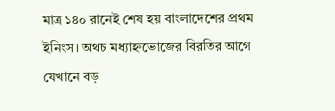মাত্র ১৪০ রানেই শেষ হয় বাংলাদেশের প্রথম ইনিংস। অথচ মধ্যাহ্নভোজের বিরতির আগে যেখানে বড়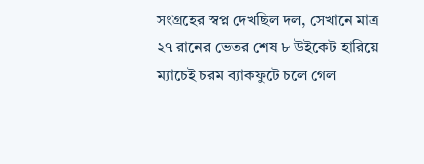সংগ্রহের স্বপ্ন দেখছিল দল, সেখানে মাত্র ২৭ রানের ভেতর শেষ ৮ উইকেট হারিয়ে ম্যাচেই চরম ব্যাকফুটে চলে গেল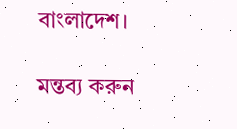বাংলাদেশ।

মন্তব্য করুন